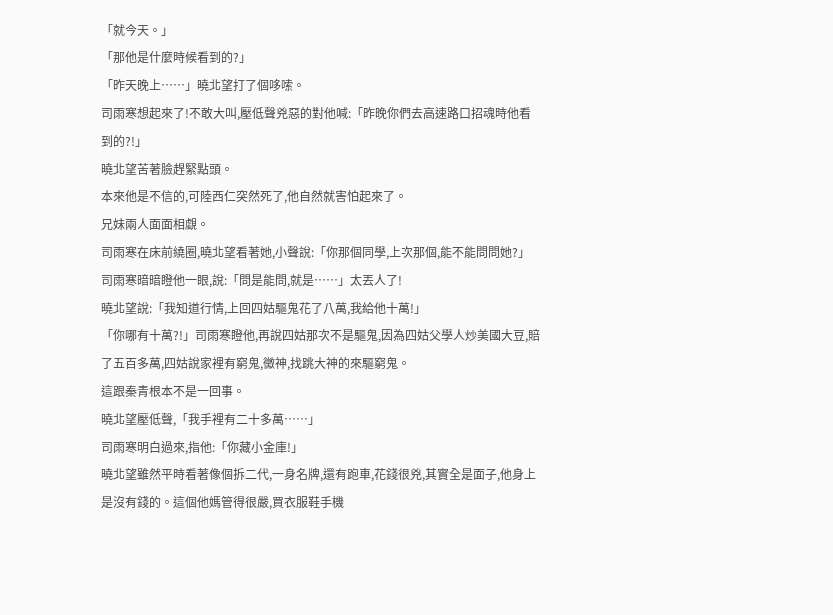「就今天。」
「那他是什麼時候看到的?」
「昨天晚上……」曉北望打了個哆嗦。
司雨寒想起來了!不敢大叫,壓低聲兇惡的對他喊:「昨晚你們去高速路口招魂時他看到的?!」
曉北望苦著臉趕緊點頭。
本來他是不信的,可陸西仁突然死了,他自然就害怕起來了。
兄妹兩人面面相覷。
司雨寒在床前繞圈,曉北望看著她,小聲說:「你那個同學,上次那個,能不能問問她?」
司雨寒暗暗瞪他一眼,說:「問是能問,就是……」太丟人了!
曉北望說:「我知道行情,上回四姑驅鬼花了八萬,我給他十萬!」
「你哪有十萬?!」司雨寒瞪他,再說四姑那次不是驅鬼,因為四姑父學人炒美國大豆,賠了五百多萬,四姑說家裡有窮鬼,黴神,找跳大神的來驅窮鬼。
這跟秦青根本不是一回事。
曉北望壓低聲,「我手裡有二十多萬……」
司雨寒明白過來,指他:「你藏小金庫!」
曉北望雖然平時看著像個拆二代,一身名牌,還有跑車,花錢很兇,其實全是面子,他身上是沒有錢的。這個他媽管得很嚴,買衣服鞋手機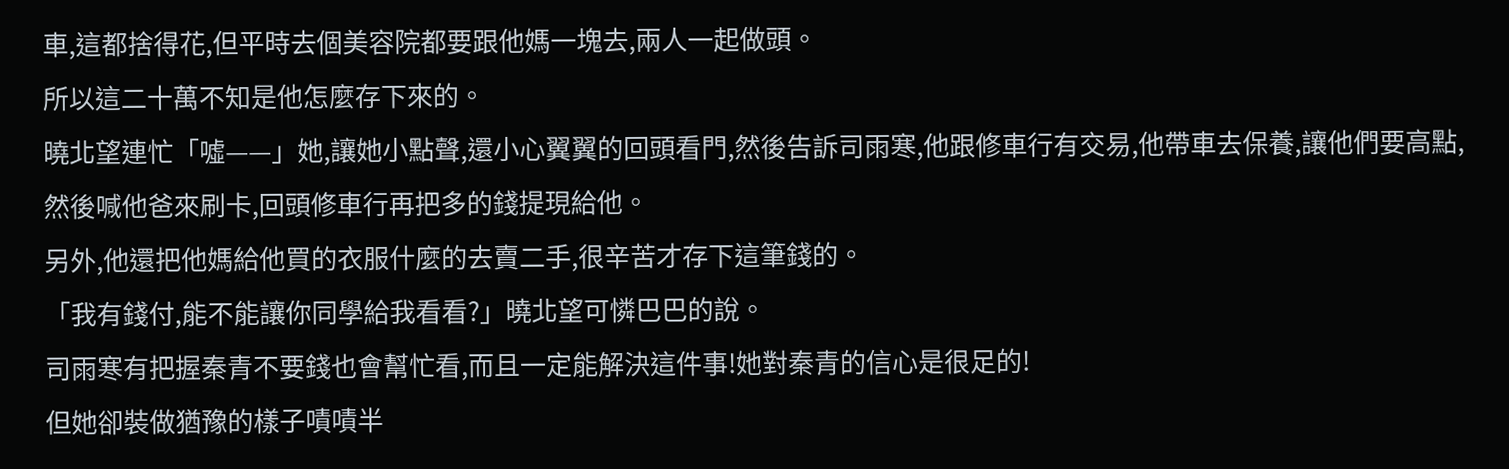車,這都捨得花,但平時去個美容院都要跟他媽一塊去,兩人一起做頭。
所以這二十萬不知是他怎麼存下來的。
曉北望連忙「噓——」她,讓她小點聲,還小心翼翼的回頭看門,然後告訴司雨寒,他跟修車行有交易,他帶車去保養,讓他們要高點,然後喊他爸來刷卡,回頭修車行再把多的錢提現給他。
另外,他還把他媽給他買的衣服什麼的去賣二手,很辛苦才存下這筆錢的。
「我有錢付,能不能讓你同學給我看看?」曉北望可憐巴巴的說。
司雨寒有把握秦青不要錢也會幫忙看,而且一定能解決這件事!她對秦青的信心是很足的!
但她卻裝做猶豫的樣子嘖嘖半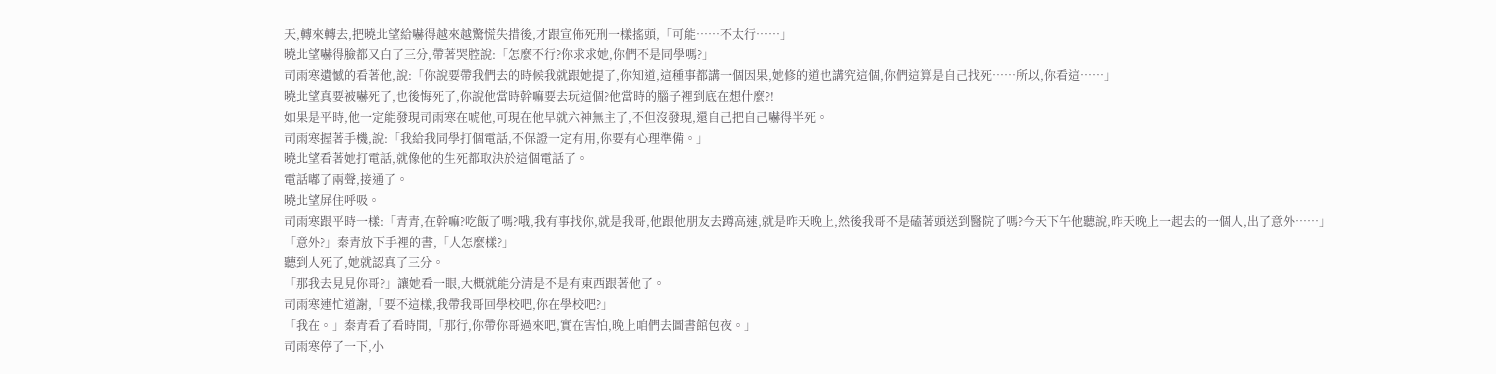天,轉來轉去,把曉北望給嚇得越來越驚慌失措後,才跟宣佈死刑一樣搖頭,「可能……不太行……」
曉北望嚇得臉都又白了三分,帶著哭腔說:「怎麼不行?你求求她,你們不是同學嗎?」
司雨寒遺憾的看著他,說:「你說要帶我們去的時候我就跟她提了,你知道,這種事都講一個因果,她修的道也講究這個,你們這算是自己找死……所以,你看這……」
曉北望真要被嚇死了,也後悔死了,你說他當時幹嘛要去玩這個?他當時的腦子裡到底在想什麼?!
如果是平時,他一定能發現司雨寒在唬他,可現在他早就六神無主了,不但沒發現,還自己把自己嚇得半死。
司雨寒握著手機,說:「我給我同學打個電話,不保證一定有用,你要有心理準備。」
曉北望看著她打電話,就像他的生死都取決於這個電話了。
電話嘟了兩聲,接通了。
曉北望屏住呼吸。
司雨寒跟平時一樣:「青青,在幹嘛?吃飯了嗎?哦,我有事找你,就是我哥,他跟他朋友去蹲高速,就是昨天晚上,然後我哥不是磕著頭送到醫院了嗎?今天下午他聽說,昨天晚上一起去的一個人,出了意外……」
「意外?」秦青放下手裡的書,「人怎麼樣?」
聽到人死了,她就認真了三分。
「那我去見見你哥?」讓她看一眼,大概就能分清是不是有東西跟著他了。
司雨寒連忙道謝,「要不這樣,我帶我哥回學校吧,你在學校吧?」
「我在。」秦青看了看時間,「那行,你帶你哥過來吧,實在害怕,晚上咱們去圖書館包夜。」
司雨寒停了一下,小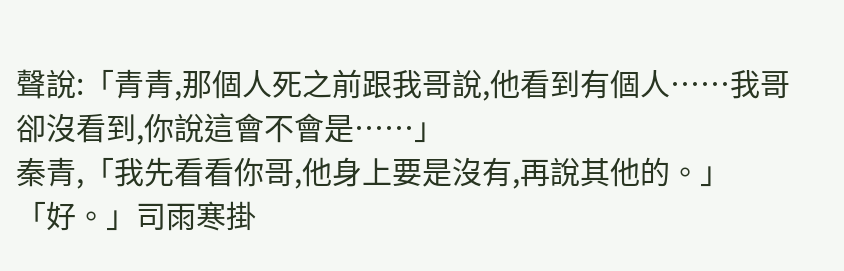聲說:「青青,那個人死之前跟我哥說,他看到有個人……我哥卻沒看到,你說這會不會是……」
秦青,「我先看看你哥,他身上要是沒有,再說其他的。」
「好。」司雨寒掛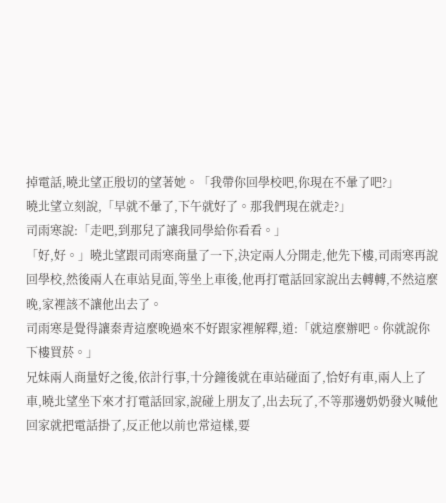掉電話,曉北望正殷切的望著她。「我帶你回學校吧,你現在不暈了吧?」
曉北望立刻說,「早就不暈了,下午就好了。那我們現在就走?」
司雨寒說:「走吧,到那兒了讓我同學給你看看。」
「好,好。」曉北望跟司雨寒商量了一下,決定兩人分開走,他先下樓,司雨寒再說回學校,然後兩人在車站見面,等坐上車後,他再打電話回家說出去轉轉,不然這麼晚,家裡該不讓他出去了。
司雨寒是覺得讓秦青這麼晚過來不好跟家裡解釋,道:「就這麼辦吧。你就說你下樓買菸。」
兄妹兩人商量好之後,依計行事,十分鐘後就在車站碰面了,恰好有車,兩人上了車,曉北望坐下來才打電話回家,說碰上朋友了,出去玩了,不等那邊奶奶發火喊他回家就把電話掛了,反正他以前也常這樣,要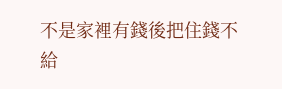不是家裡有錢後把住錢不給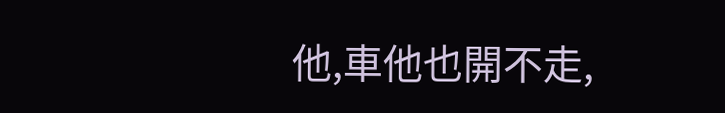他,車他也開不走,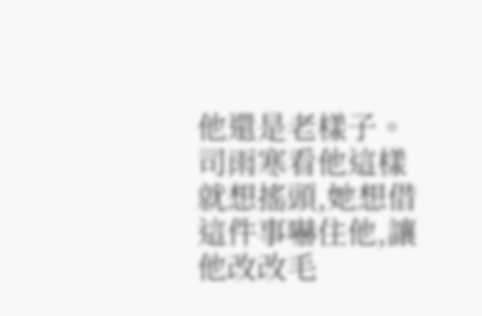他還是老樣子。
司雨寒看他這樣就想搖頭,她想借這件事嚇住他,讓他改改毛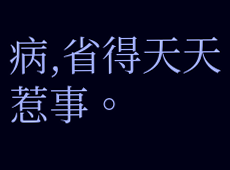病,省得天天惹事。